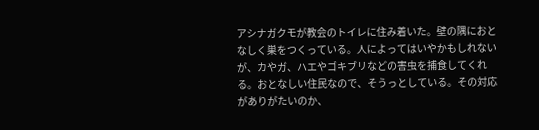アシナガクモが教会のトイレに住み着いた。壁の隅におとなしく巣をつくっている。人によってはいやかもしれないが、カやガ、ハエやゴキブリなどの害虫を捕食してくれる。おとなしい住民なので、そうっとしている。その対応がありがたいのか、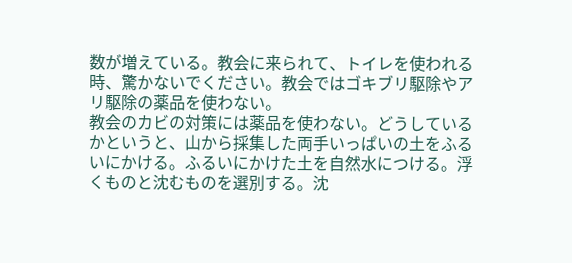数が増えている。教会に来られて、トイレを使われる時、驚かないでください。教会ではゴキブリ駆除やアリ駆除の薬品を使わない。
教会のカビの対策には薬品を使わない。どうしているかというと、山から採集した両手いっぱいの土をふるいにかける。ふるいにかけた土を自然水につける。浮くものと沈むものを選別する。沈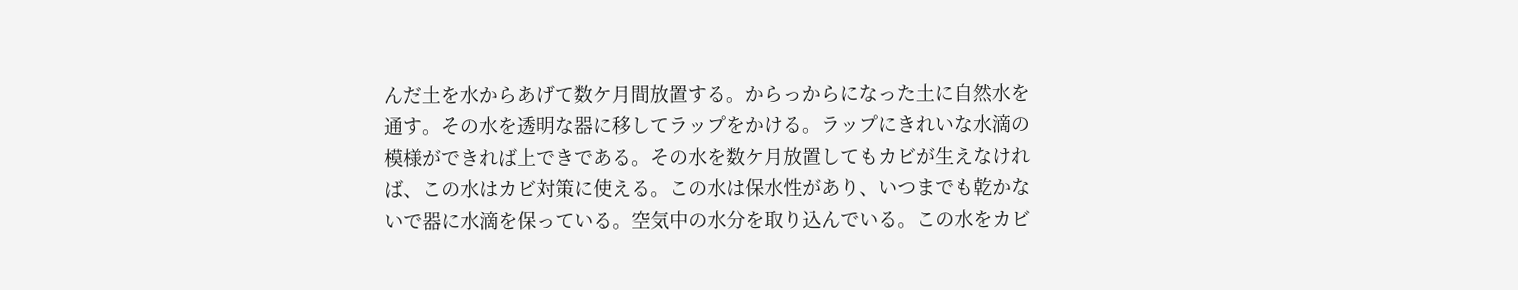んだ土を水からあげて数ケ月間放置する。からっからになった土に自然水を通す。その水を透明な器に移してラップをかける。ラップにきれいな水滴の模様ができれば上できである。その水を数ケ月放置してもカビが生えなければ、この水はカビ対策に使える。この水は保水性があり、いつまでも乾かないで器に水滴を保っている。空気中の水分を取り込んでいる。この水をカビ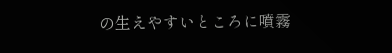の生えやすいところに噴霧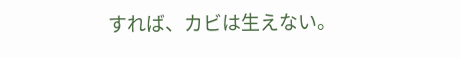すれば、カビは生えない。